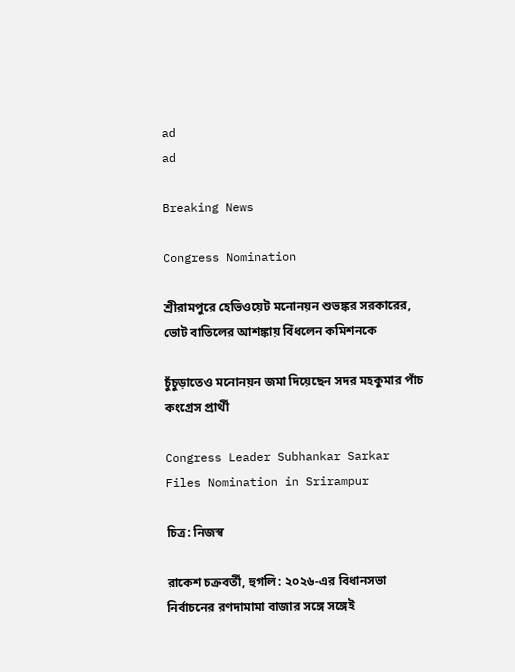ad
ad

Breaking News

Congress Nomination

শ্রীরামপুরে হেভিওয়েট মনোনয়ন শুভঙ্কর সরকারের, ভোট বাতিলের আশঙ্কায় বিঁধলেন কমিশনকে

চুঁচুড়াতেও মনোনয়ন জমা দিয়েছেন সদর মহকুমার পাঁচ কংগ্রেস প্রার্থী

Congress Leader Subhankar Sarkar Files Nomination in Srirampur

চিত্র: নিজস্ব

রাকেশ চক্রবর্তী, হুগলি: ২০২৬-এর বিধানসভা নির্বাচনের রণদামামা বাজার সঙ্গে সঙ্গেই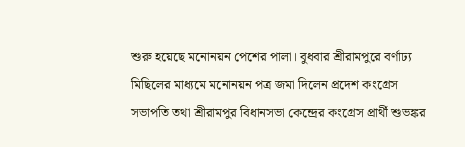শুরু হয়েছে মনোনয়ন পেশের পালা। বুধবার শ্রীরামপুরে বর্ণাঢ্য মিছিলের মাধ্যমে মনোনয়ন পত্র জমা দিলেন প্রদেশ কংগ্রেস সভাপতি তথা শ্রীরামপুর বিধানসভা কেন্দ্রের কংগ্রেস প্রার্থী শুভঙ্কর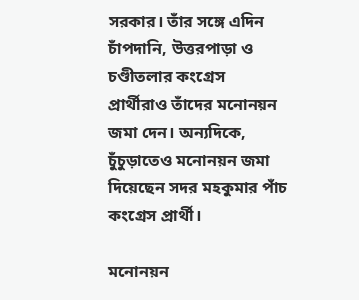সরকার। তাঁর সঙ্গে এদিন চাঁপদানি, উত্তরপাড়া ও চণ্ডীতলার কংগ্রেস প্রার্থীরাও তাঁদের মনোনয়ন জমা দেন। অন্যদিকে, চুঁচুড়াতেও মনোনয়ন জমা দিয়েছেন সদর মহকুমার পাঁচ কংগ্রেস প্রার্থী।

মনোনয়ন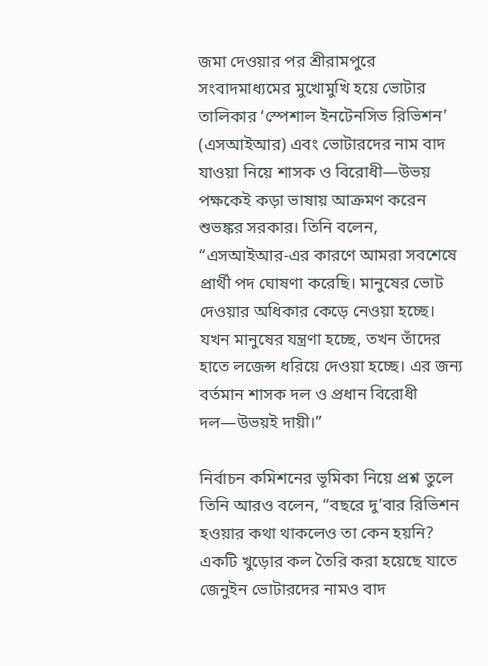জমা দেওয়ার পর শ্রীরামপুরে সংবাদমাধ্যমের মুখোমুখি হয়ে ভোটার তালিকার ‘স্পেশাল ইনটেনসিভ রিভিশন’ (এসআইআর) এবং ভোটারদের নাম বাদ যাওয়া নিয়ে শাসক ও বিরোধী—উভয় পক্ষকেই কড়া ভাষায় আক্রমণ করেন শুভঙ্কর সরকার। তিনি বলেন, “এসআইআর-এর কারণে আমরা সবশেষে প্রার্থী পদ ঘোষণা করেছি। মানুষের ভোট দেওয়ার অধিকার কেড়ে নেওয়া হচ্ছে। যখন মানুষের যন্ত্রণা হচ্ছে, তখন তাঁদের হাতে লজেন্স ধরিয়ে দেওয়া হচ্ছে। এর জন্য বর্তমান শাসক দল ও প্রধান বিরোধী দল—উভয়ই দায়ী।”

নির্বাচন কমিশনের ভূমিকা নিয়ে প্রশ্ন তুলে তিনি আরও বলেন, “বছরে দু’বার রিভিশন হওয়ার কথা থাকলেও তা কেন হয়নি? একটি খুড়োর কল তৈরি করা হয়েছে যাতে জেনুইন ভোটারদের নামও বাদ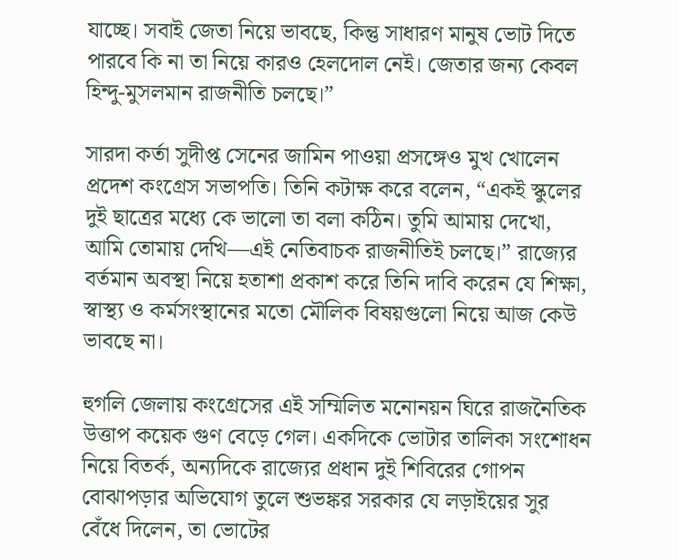যাচ্ছে। সবাই জেতা নিয়ে ভাবছে, কিন্তু সাধারণ মানুষ ভোট দিতে পারবে কি না তা নিয়ে কারও হেলদোল নেই। জেতার জন্য কেবল হিন্দু-মুসলমান রাজনীতি চলছে।”

সারদা কর্তা সুদীপ্ত সেনের জামিন পাওয়া প্রসঙ্গেও মুখ খোলেন প্রদেশ কংগ্রেস সভাপতি। তিনি কটাক্ষ করে বলেন, “একই স্কুলের দুই ছাত্রের মধ্যে কে ভালো তা বলা কঠিন। তুমি আমায় দেখো, আমি তোমায় দেখি—এই নেতিবাচক রাজনীতিই চলছে।” রাজ্যের বর্তমান অবস্থা নিয়ে হতাশা প্রকাশ করে তিনি দাবি করেন যে শিক্ষা, স্বাস্থ্য ও কর্মসংস্থানের মতো মৌলিক বিষয়গুলো নিয়ে আজ কেউ ভাবছে না।

হুগলি জেলায় কংগ্রেসের এই সম্মিলিত মনোনয়ন ঘিরে রাজনৈতিক উত্তাপ কয়েক গুণ বেড়ে গেল। একদিকে ভোটার তালিকা সংশোধন নিয়ে বিতর্ক, অন্যদিকে রাজ্যের প্রধান দুই শিবিরের গোপন বোঝাপড়ার অভিযোগ তুলে শুভঙ্কর সরকার যে লড়াইয়ের সুর বেঁধে দিলেন, তা ভোটের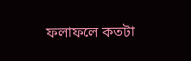ফলাফলে কতটা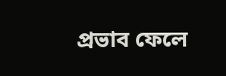প্রভাব ফেলে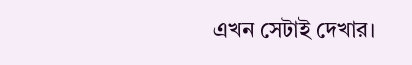এখন সেটাই দেখার।